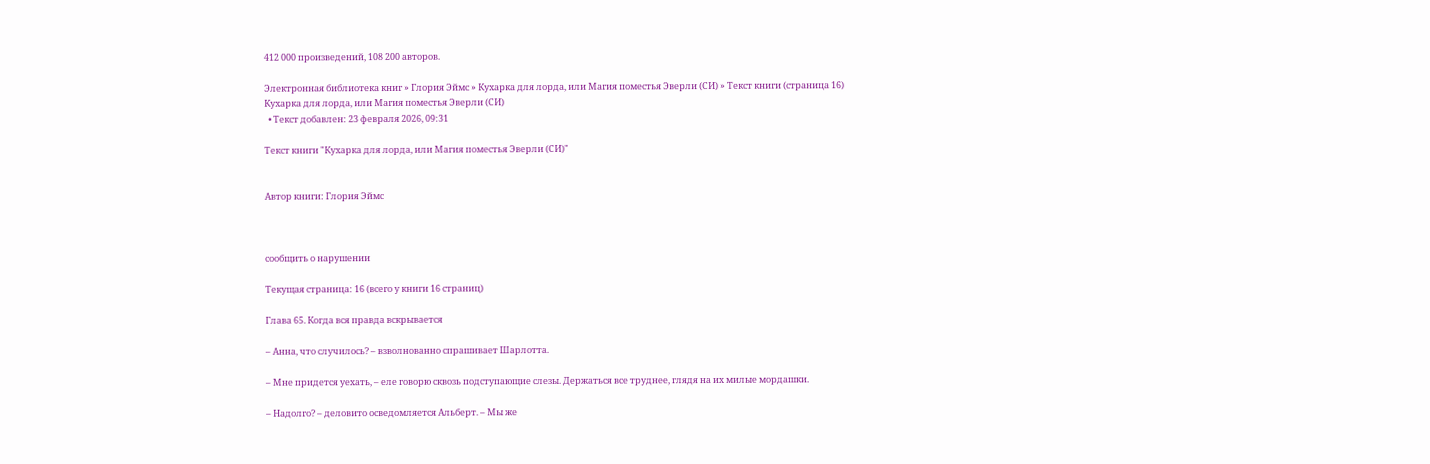412 000 произведений, 108 200 авторов.

Электронная библиотека книг » Глория Эймс » Кухарка для лорда, или Магия поместья Эверли (СИ) » Текст книги (страница 16)
Кухарка для лорда, или Магия поместья Эверли (СИ)
  • Текст добавлен: 23 февраля 2026, 09:31

Текст книги "Кухарка для лорда, или Магия поместья Эверли (СИ)"


Автор книги: Глория Эймс



сообщить о нарушении

Текущая страница: 16 (всего у книги 16 страниц)

Глава 65. Когда вся правда вскрывается

– Анна, что случилось? – взволнованно спрашивает Шарлотта.

– Мне придется уехать, – еле говорю сквозь подступающие слезы. Держаться все труднее, глядя на их милые мордашки.

– Надолго? – деловито осведомляется Альберт. – Мы же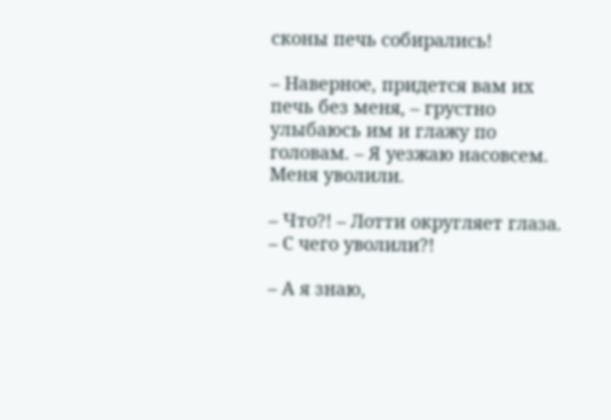сконы печь собирались!

– Наверное, придется вам их печь без меня, – грустно улыбаюсь им и глажу по головам. – Я уезжаю насовсем. Меня уволили.

– Что?! – Лотти округляет глаза. – С чего уволили?!

– А я знаю,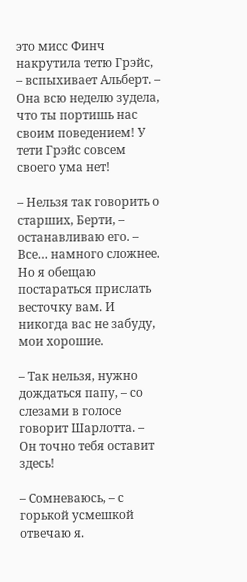это мисс Финч накрутила тетю Грэйс, – вспыхивает Альберт. – Она всю неделю зудела, что ты портишь нас своим поведением! У тети Грэйс совсем своего ума нет!

– Нельзя так говорить о старших, Берти, – останавливаю его. – Все… намного сложнее. Но я обещаю постараться прислать весточку вам. И никогда вас не забуду, мои хорошие.

– Так нельзя, нужно дождаться папу, – со слезами в голосе говорит Шарлотта. – Он точно тебя оставит здесь!

– Сомневаюсь, – с горькой усмешкой отвечаю я.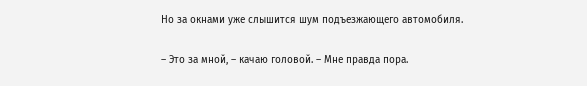Но за окнами уже слышится шум подъезжающего автомобиля.

– Это за мной, – качаю головой. – Мне правда пора.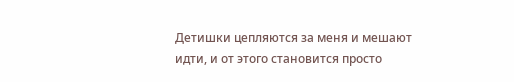Детишки цепляются за меня и мешают идти, и от этого становится просто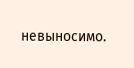невыносимо.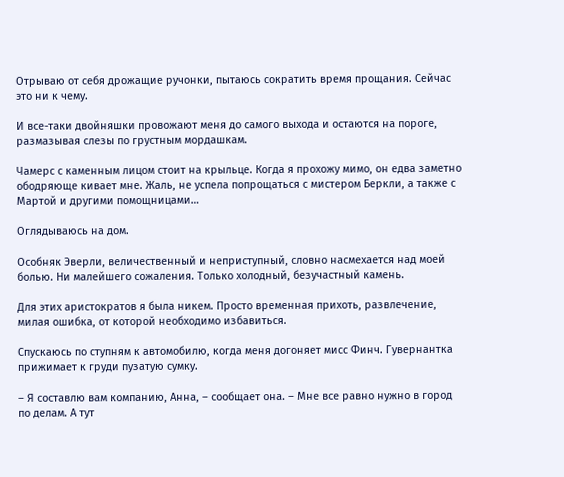Отрываю от себя дрожащие ручонки, пытаюсь сократить время прощания. Сейчас это ни к чему.

И все-таки двойняшки провожают меня до самого выхода и остаются на пороге, размазывая слезы по грустным мордашкам.

Чамерс с каменным лицом стоит на крыльце. Когда я прохожу мимо, он едва заметно ободряюще кивает мне. Жаль, не успела попрощаться с мистером Беркли, а также с Мартой и другими помощницами…

Оглядываюсь на дом.

Особняк Эверли, величественный и неприступный, словно насмехается над моей болью. Ни малейшего сожаления. Только холодный, безучастный камень.

Для этих аристократов я была никем. Просто временная прихоть, развлечение, милая ошибка, от которой необходимо избавиться.

Спускаюсь по ступням к автомобилю, когда меня догоняет мисс Финч. Гувернантка прижимает к груди пузатую сумку.

– Я составлю вам компанию, Анна, – сообщает она. – Мне все равно нужно в город по делам. А тут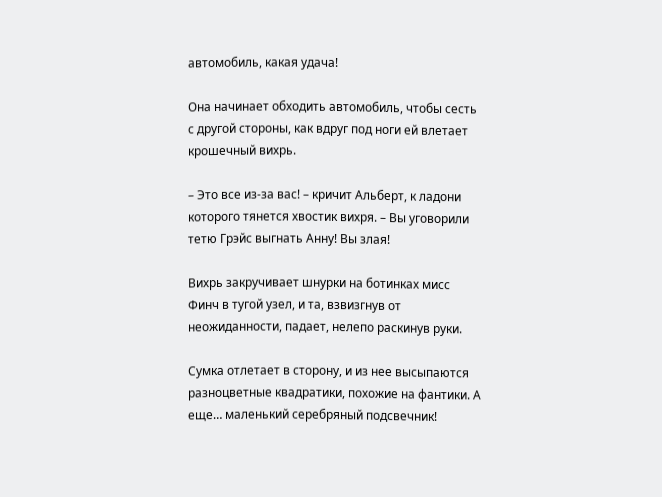автомобиль, какая удача!

Она начинает обходить автомобиль, чтобы сесть с другой стороны, как вдруг под ноги ей влетает крошечный вихрь.

– Это все из-за вас! – кричит Альберт, к ладони которого тянется хвостик вихря. – Вы уговорили тетю Грэйс выгнать Анну! Вы злая!

Вихрь закручивает шнурки на ботинках мисс Финч в тугой узел, и та, взвизгнув от неожиданности, падает, нелепо раскинув руки.

Сумка отлетает в сторону, и из нее высыпаются разноцветные квадратики, похожие на фантики. А еще… маленький серебряный подсвечник!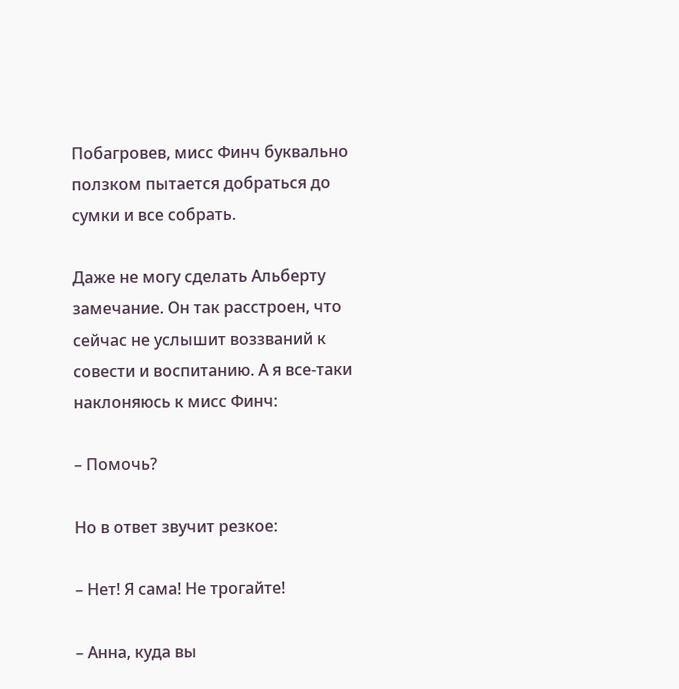Побагровев, мисс Финч буквально ползком пытается добраться до сумки и все собрать.

Даже не могу сделать Альберту замечание. Он так расстроен, что сейчас не услышит воззваний к совести и воспитанию. А я все-таки наклоняюсь к мисс Финч:

– Помочь?

Но в ответ звучит резкое:

– Нет! Я сама! Не трогайте!

– Анна, куда вы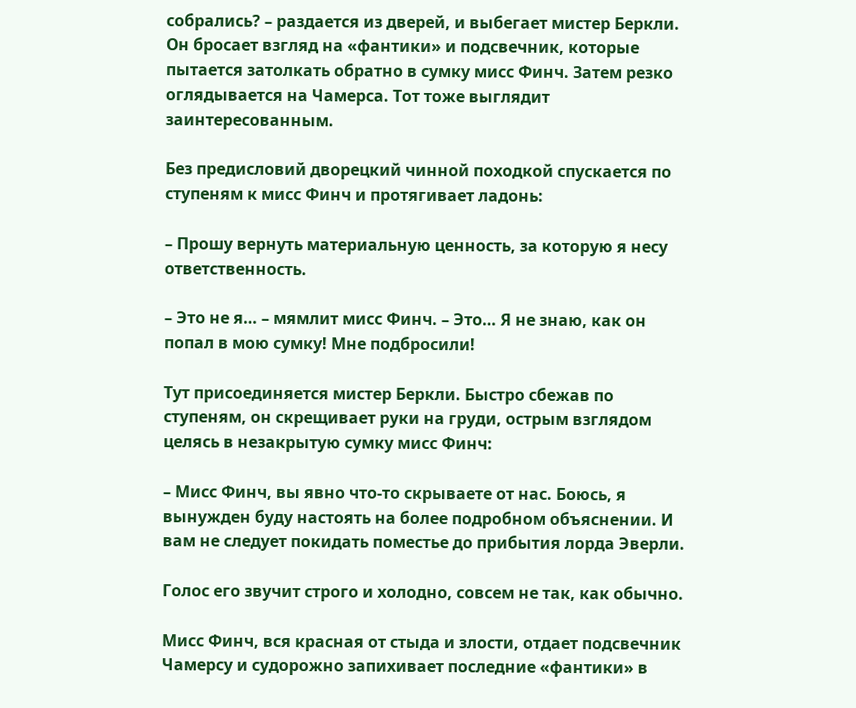собрались? – раздается из дверей, и выбегает мистер Беркли. Он бросает взгляд на «фантики» и подсвечник, которые пытается затолкать обратно в сумку мисс Финч. Затем резко оглядывается на Чамерса. Тот тоже выглядит заинтересованным.

Без предисловий дворецкий чинной походкой спускается по ступеням к мисс Финч и протягивает ладонь:

– Прошу вернуть материальную ценность, за которую я несу ответственность.

– Это не я… – мямлит мисс Финч. – Это… Я не знаю, как он попал в мою сумку! Мне подбросили!

Тут присоединяется мистер Беркли. Быстро сбежав по ступеням, он скрещивает руки на груди, острым взглядом целясь в незакрытую сумку мисс Финч:

– Мисс Финч, вы явно что-то скрываете от нас. Боюсь, я вынужден буду настоять на более подробном объяснении. И вам не следует покидать поместье до прибытия лорда Эверли.

Голос его звучит строго и холодно, совсем не так, как обычно.

Мисс Финч, вся красная от стыда и злости, отдает подсвечник Чамерсу и судорожно запихивает последние «фантики» в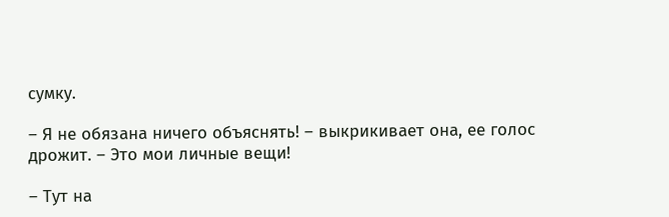сумку.

– Я не обязана ничего объяснять! – выкрикивает она, ее голос дрожит. – Это мои личные вещи!

– Тут на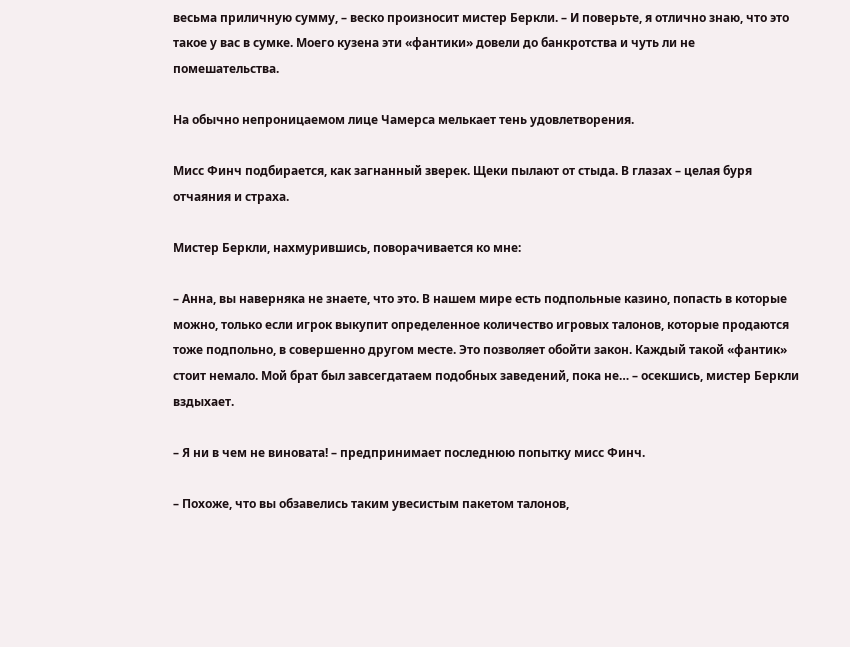весьма приличную сумму, – веско произносит мистер Беркли. – И поверьте, я отлично знаю, что это такое у вас в сумке. Моего кузена эти «фантики» довели до банкротства и чуть ли не помешательства.

На обычно непроницаемом лице Чамерса мелькает тень удовлетворения.

Мисс Финч подбирается, как загнанный зверек. Щеки пылают от стыда. В глазах – целая буря отчаяния и страха.

Мистер Беркли, нахмурившись, поворачивается ко мне:

– Анна, вы наверняка не знаете, что это. В нашем мире есть подпольные казино, попасть в которые можно, только если игрок выкупит определенное количество игровых талонов, которые продаются тоже подпольно, в совершенно другом месте. Это позволяет обойти закон. Каждый такой «фантик» стоит немало. Мой брат был завсегдатаем подобных заведений, пока не… – осекшись, мистер Беркли вздыхает.

– Я ни в чем не виновата! – предпринимает последнюю попытку мисс Финч.

– Похоже, что вы обзавелись таким увесистым пакетом талонов,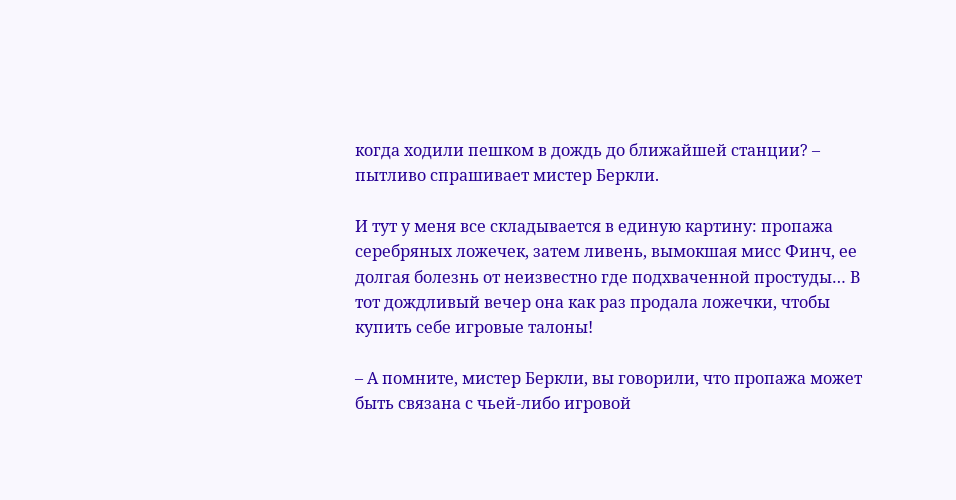когда ходили пешком в дождь до ближайшей станции? – пытливо спрашивает мистер Беркли.

И тут у меня все складывается в единую картину: пропажа серебряных ложечек, затем ливень, вымокшая мисс Финч, ее долгая болезнь от неизвестно где подхваченной простуды… В тот дождливый вечер она как раз продала ложечки, чтобы купить себе игровые талоны!

– А помните, мистер Беркли, вы говорили, что пропажа может быть связана с чьей-либо игровой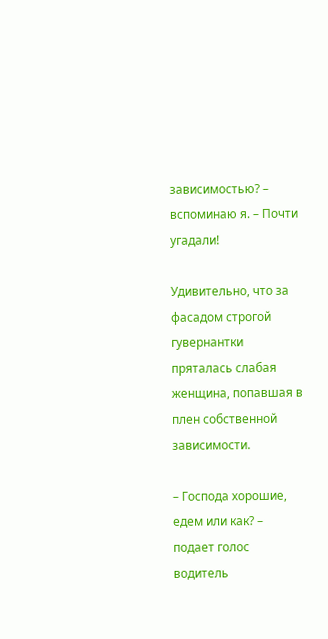зависимостью? – вспоминаю я. – Почти угадали!

Удивительно, что за фасадом строгой гувернантки пряталась слабая женщина, попавшая в плен собственной зависимости.

– Господа хорошие, едем или как? – подает голос водитель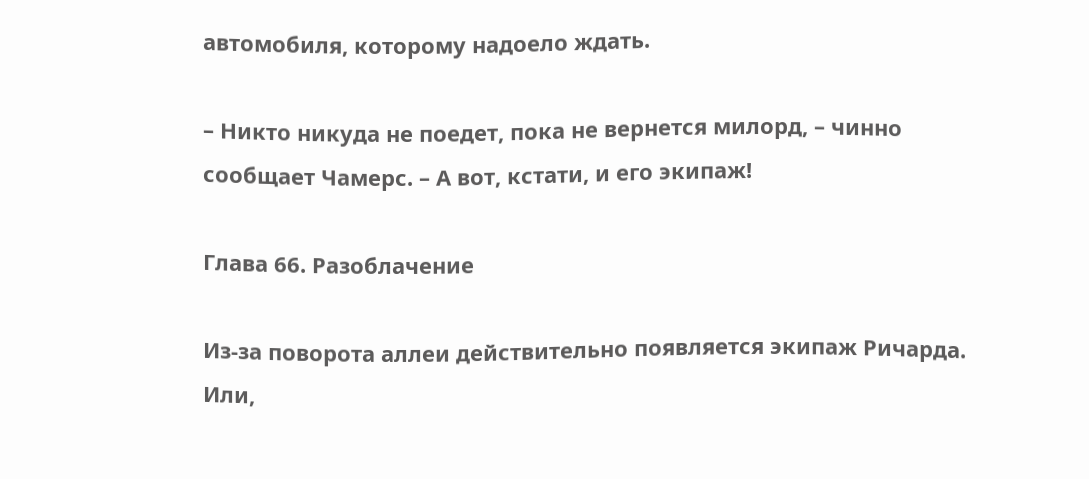автомобиля, которому надоело ждать.

– Никто никуда не поедет, пока не вернется милорд, – чинно сообщает Чамерс. – А вот, кстати, и его экипаж!

Глава 66. Разоблачение

Из-за поворота аллеи действительно появляется экипаж Ричарда. Или,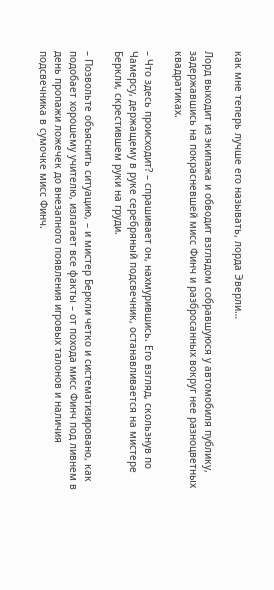как мне теперь лучше его называть, лорда Эверли…

Лорд выходит из экипажа и обводит взглядом собравшуюся у автомобиля публику, задержавшись на покрасневшей мисс Финч и разбросанных вокруг нее разноцветных квадратиках.

– Что здесь происходит? – спрашивает он, нахмурившись. Его взгляд, скользнув по Чамерсу, держащему в руке серебряный подсвечник, останавливается на мистере Беркли, скрестившем руки на груди.

– Позвольте объяснить ситуацию, – и мистер Беркли четко и систематизировано, как подобает хорошему учителю, излагает все факты – от похода мисс Финч под ливнем в день пропажи ложечек до внезапного появления игровых талонов и наличия подсвечника в сумочке мисс Финч.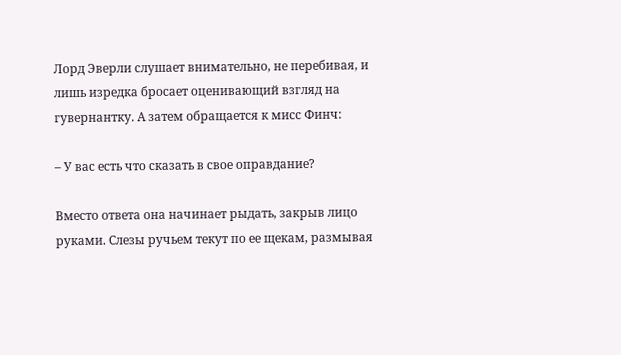Лорд Эверли слушает внимательно, не перебивая, и лишь изредка бросает оценивающий взгляд на гувернантку. А затем обращается к мисс Финч:

– У вас есть что сказать в свое оправдание?

Вместо ответа она начинает рыдать, закрыв лицо руками. Слезы ручьем текут по ее щекам, размывая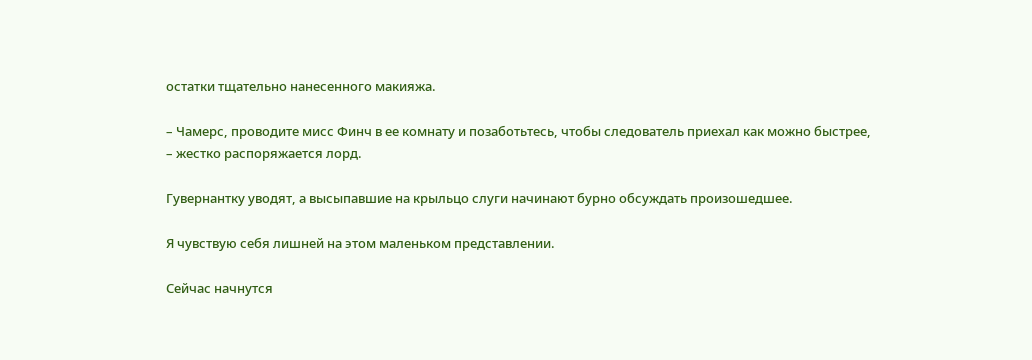остатки тщательно нанесенного макияжа.

– Чамерс, проводите мисс Финч в ее комнату и позаботьтесь, чтобы следователь приехал как можно быстрее, – жестко распоряжается лорд.

Гувернантку уводят, а высыпавшие на крыльцо слуги начинают бурно обсуждать произошедшее.

Я чувствую себя лишней на этом маленьком представлении.

Сейчас начнутся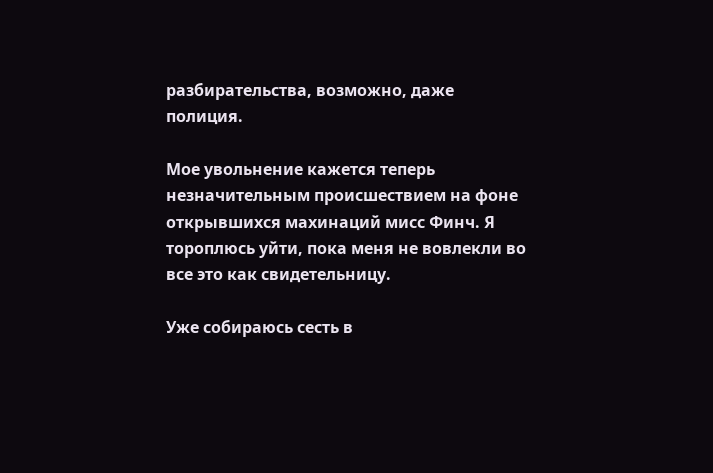разбирательства, возможно, даже полиция.

Мое увольнение кажется теперь незначительным происшествием на фоне открывшихся махинаций мисс Финч. Я тороплюсь уйти, пока меня не вовлекли во все это как свидетельницу.

Уже собираюсь сесть в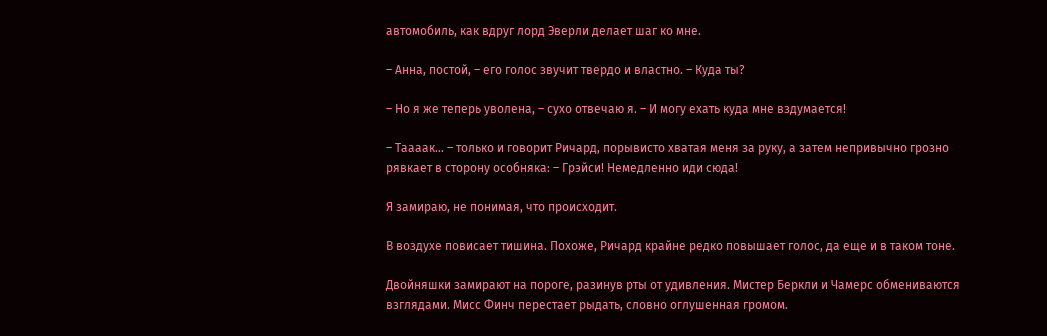автомобиль, как вдруг лорд Эверли делает шаг ко мне.

– Анна, постой, – его голос звучит твердо и властно. – Куда ты?

– Но я же теперь уволена, – сухо отвечаю я. – И могу ехать куда мне вздумается!

– Таааак… – только и говорит Ричард, порывисто хватая меня за руку, а затем непривычно грозно рявкает в сторону особняка: – Грэйси! Немедленно иди сюда!

Я замираю, не понимая, что происходит.

В воздухе повисает тишина. Похоже, Ричард крайне редко повышает голос, да еще и в таком тоне.

Двойняшки замирают на пороге, разинув рты от удивления. Мистер Беркли и Чамерс обмениваются взглядами. Мисс Финч перестает рыдать, словно оглушенная громом.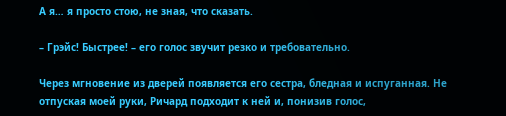А я… я просто стою, не зная, что сказать.

– Грэйс! Быстрее! – его голос звучит резко и требовательно.

Через мгновение из дверей появляется его сестра, бледная и испуганная. Не отпуская моей руки, Ричард подходит к ней и, понизив голос,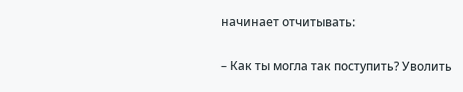начинает отчитывать:

– Как ты могла так поступить? Уволить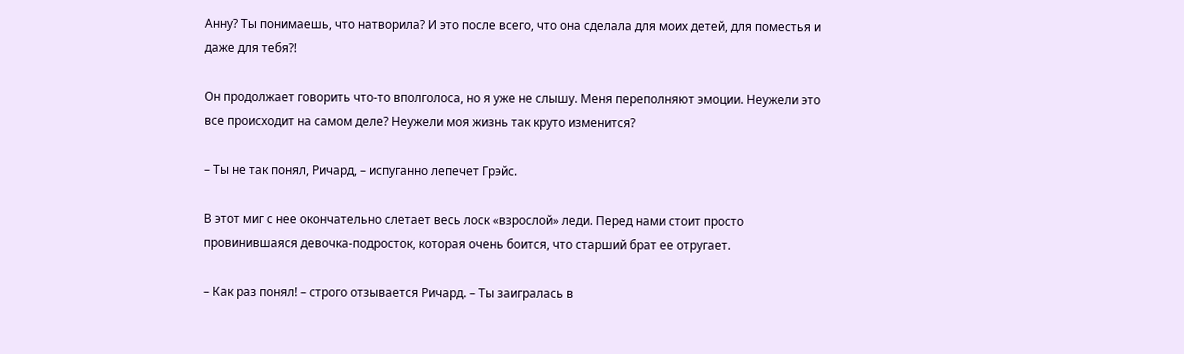Анну? Ты понимаешь, что натворила? И это после всего, что она сделала для моих детей, для поместья и даже для тебя?!

Он продолжает говорить что-то вполголоса, но я уже не слышу. Меня переполняют эмоции. Неужели это все происходит на самом деле? Неужели моя жизнь так круто изменится?

– Ты не так понял, Ричард, – испуганно лепечет Грэйс.

В этот миг с нее окончательно слетает весь лоск «взрослой» леди. Перед нами стоит просто провинившаяся девочка-подросток, которая очень боится, что старший брат ее отругает.

– Как раз понял! – строго отзывается Ричард. – Ты заигралась в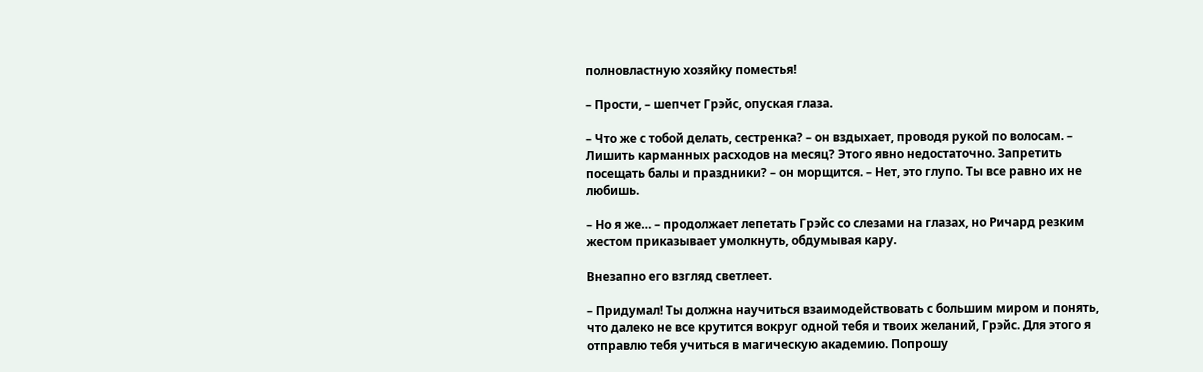полновластную хозяйку поместья!

– Прости, – шепчет Грэйс, опуская глаза.

– Что же с тобой делать, сестренка? – он вздыхает, проводя рукой по волосам. – Лишить карманных расходов на месяц? Этого явно недостаточно. Запретить посещать балы и праздники? – он морщится. – Нет, это глупо. Ты все равно их не любишь.

– Но я же… – продолжает лепетать Грэйс со слезами на глазах, но Ричард резким жестом приказывает умолкнуть, обдумывая кару.

Внезапно его взгляд светлеет.

– Придумал! Ты должна научиться взаимодействовать с большим миром и понять, что далеко не все крутится вокруг одной тебя и твоих желаний, Грэйс. Для этого я отправлю тебя учиться в магическую академию. Попрошу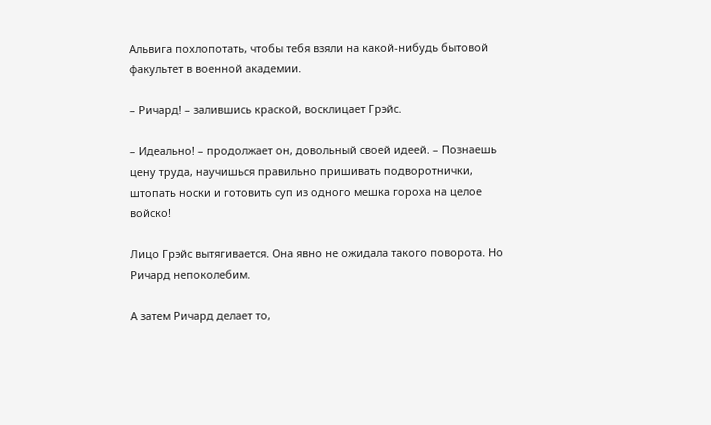Альвига похлопотать, чтобы тебя взяли на какой-нибудь бытовой факультет в военной академии.

– Ричард! – залившись краской, восклицает Грэйс.

– Идеально! – продолжает он, довольный своей идеей. – Познаешь цену труда, научишься правильно пришивать подворотнички, штопать носки и готовить суп из одного мешка гороха на целое войско!

Лицо Грэйс вытягивается. Она явно не ожидала такого поворота. Но Ричард непоколебим.

А затем Ричард делает то,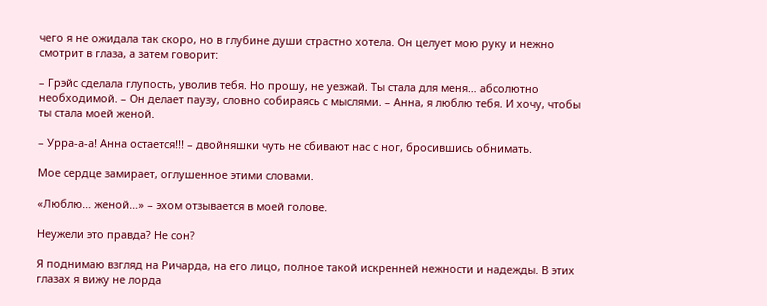чего я не ожидала так скоро, но в глубине души страстно хотела. Он целует мою руку и нежно смотрит в глаза, а затем говорит:

– Грэйс сделала глупость, уволив тебя. Но прошу, не уезжай. Ты стала для меня… абсолютно необходимой. – Он делает паузу, словно собираясь с мыслями. – Анна, я люблю тебя. И хочу, чтобы ты стала моей женой.

– Урра-а-а! Анна остается!!! – двойняшки чуть не сбивают нас с ног, бросившись обнимать.

Мое сердце замирает, оглушенное этими словами.

«Люблю… женой…» – эхом отзывается в моей голове.

Неужели это правда? Не сон?

Я поднимаю взгляд на Ричарда, на его лицо, полное такой искренней нежности и надежды. В этих глазах я вижу не лорда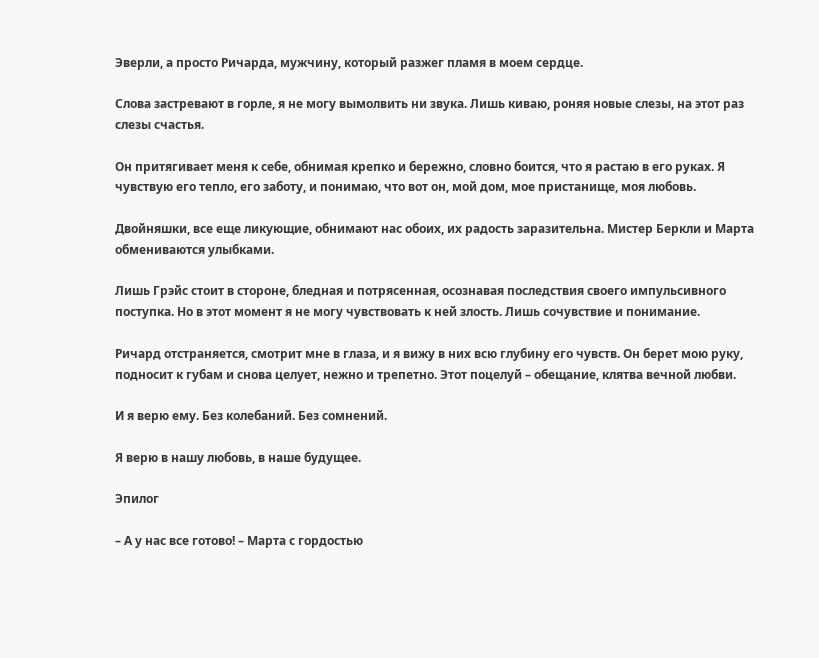Эверли, а просто Ричарда, мужчину, который разжег пламя в моем сердце.

Слова застревают в горле, я не могу вымолвить ни звука. Лишь киваю, роняя новые слезы, на этот раз слезы счастья.

Он притягивает меня к себе, обнимая крепко и бережно, словно боится, что я растаю в его руках. Я чувствую его тепло, его заботу, и понимаю, что вот он, мой дом, мое пристанище, моя любовь.

Двойняшки, все еще ликующие, обнимают нас обоих, их радость заразительна. Мистер Беркли и Марта обмениваются улыбками.

Лишь Грэйс стоит в стороне, бледная и потрясенная, осознавая последствия своего импульсивного поступка. Но в этот момент я не могу чувствовать к ней злость. Лишь сочувствие и понимание.

Ричард отстраняется, смотрит мне в глаза, и я вижу в них всю глубину его чувств. Он берет мою руку, подносит к губам и снова целует, нежно и трепетно. Этот поцелуй – обещание, клятва вечной любви.

И я верю ему. Без колебаний. Без сомнений.

Я верю в нашу любовь, в наше будущее.

Эпилог

– А у нас все готово! – Марта с гордостью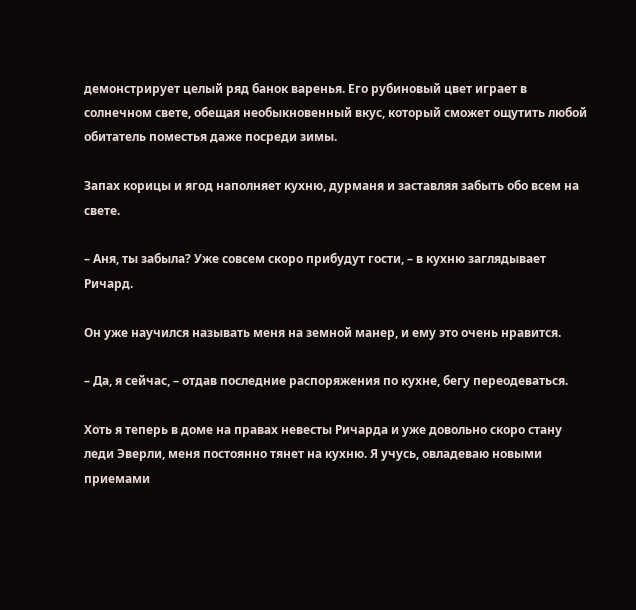демонстрирует целый ряд банок варенья. Его рубиновый цвет играет в солнечном свете, обещая необыкновенный вкус, который сможет ощутить любой обитатель поместья даже посреди зимы.

Запах корицы и ягод наполняет кухню, дурманя и заставляя забыть обо всем на свете.

– Аня, ты забыла? Уже совсем скоро прибудут гости, – в кухню заглядывает Ричард.

Он уже научился называть меня на земной манер, и ему это очень нравится.

– Да, я сейчас, – отдав последние распоряжения по кухне, бегу переодеваться.

Хоть я теперь в доме на правах невесты Ричарда и уже довольно скоро стану леди Эверли, меня постоянно тянет на кухню. Я учусь, овладеваю новыми приемами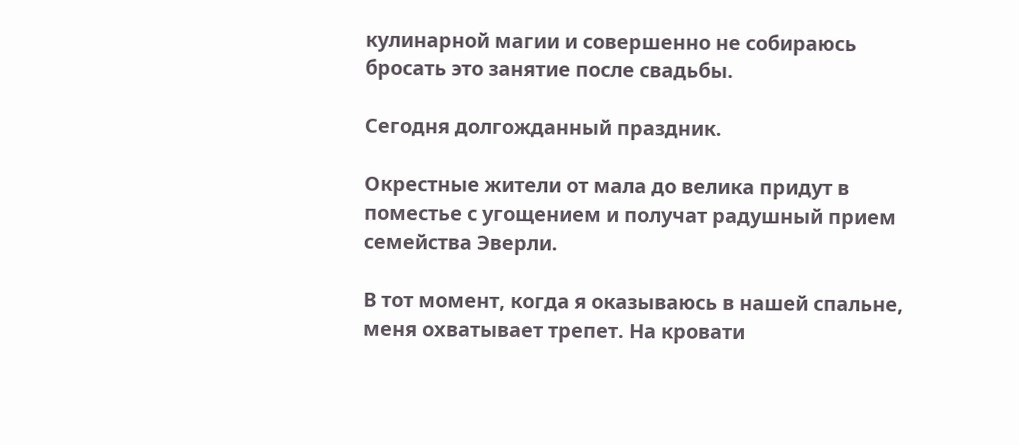кулинарной магии и совершенно не собираюсь бросать это занятие после свадьбы.

Сегодня долгожданный праздник.

Окрестные жители от мала до велика придут в поместье с угощением и получат радушный прием семейства Эверли.

В тот момент, когда я оказываюсь в нашей спальне, меня охватывает трепет. На кровати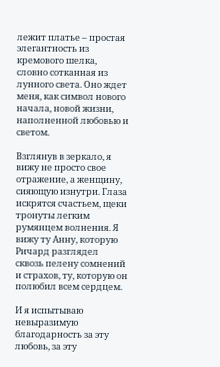лежит платье – простая элегантность из кремового шелка, словно сотканная из лунного света. Оно ждет меня, как символ нового начала, новой жизни, наполненной любовью и светом.

Взглянув в зеркало, я вижу не просто свое отражение, а женщину, сияющую изнутри. Глаза искрятся счастьем, щеки тронуты легким румянцем волнения. Я вижу ту Анну, которую Ричард разглядел сквозь пелену сомнений и страхов, ту, которую он полюбил всем сердцем.

И я испытываю невыразимую благодарность за эту любовь, за эту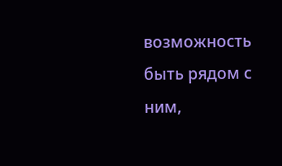возможность быть рядом с ним,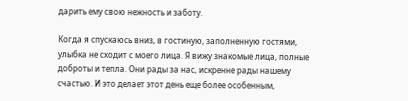дарить ему свою нежность и заботу.

Когда я спускаюсь вниз, в гостиную, заполненную гостями, улыбка не сходит с моего лица. Я вижу знакомые лица, полные доброты и тепла. Они рады за нас, искренне рады нашему счастью. И это делает этот день еще более особенным,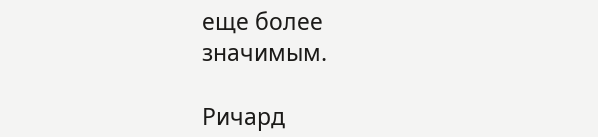еще более значимым.

Ричард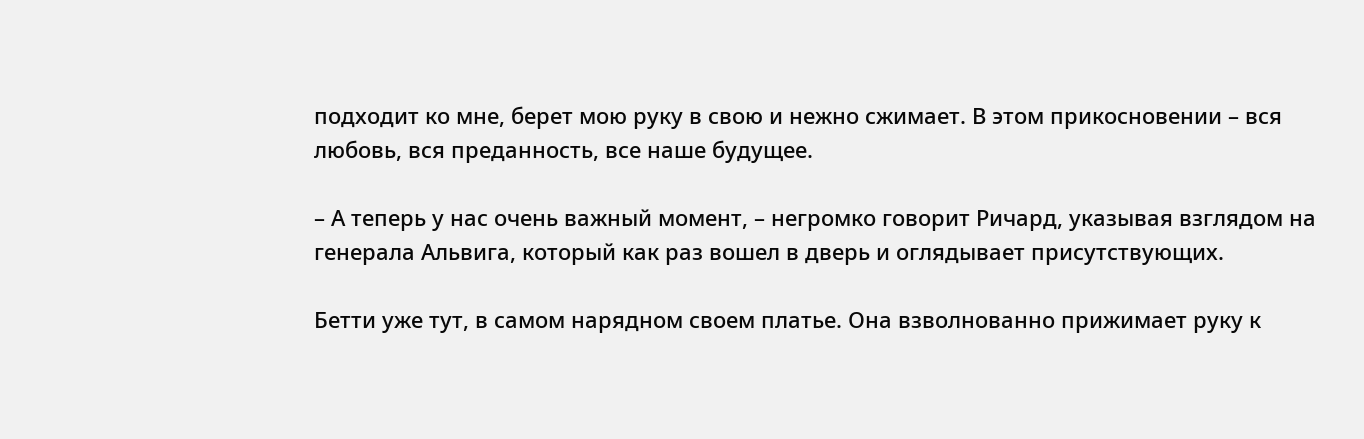подходит ко мне, берет мою руку в свою и нежно сжимает. В этом прикосновении – вся любовь, вся преданность, все наше будущее.

– А теперь у нас очень важный момент, – негромко говорит Ричард, указывая взглядом на генерала Альвига, который как раз вошел в дверь и оглядывает присутствующих.

Бетти уже тут, в самом нарядном своем платье. Она взволнованно прижимает руку к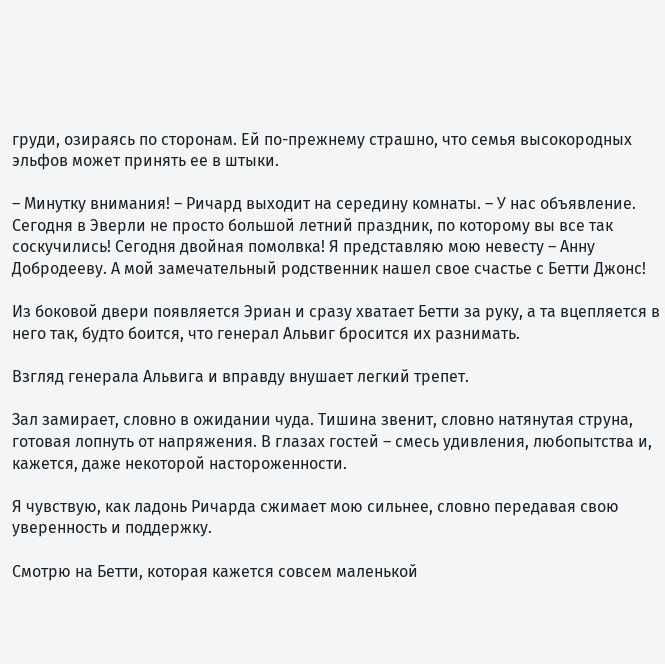груди, озираясь по сторонам. Ей по-прежнему страшно, что семья высокородных эльфов может принять ее в штыки.

– Минутку внимания! – Ричард выходит на середину комнаты. – У нас объявление. Сегодня в Эверли не просто большой летний праздник, по которому вы все так соскучились! Сегодня двойная помолвка! Я представляю мою невесту – Анну Добродееву. А мой замечательный родственник нашел свое счастье с Бетти Джонс!

Из боковой двери появляется Эриан и сразу хватает Бетти за руку, а та вцепляется в него так, будто боится, что генерал Альвиг бросится их разнимать.

Взгляд генерала Альвига и вправду внушает легкий трепет.

Зал замирает, словно в ожидании чуда. Тишина звенит, словно натянутая струна, готовая лопнуть от напряжения. В глазах гостей – смесь удивления, любопытства и, кажется, даже некоторой настороженности.

Я чувствую, как ладонь Ричарда сжимает мою сильнее, словно передавая свою уверенность и поддержку.

Смотрю на Бетти, которая кажется совсем маленькой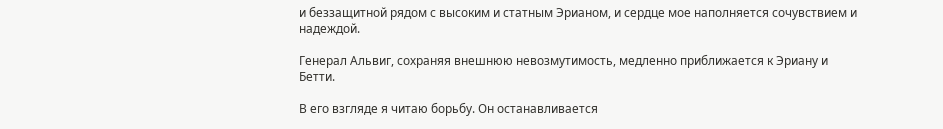и беззащитной рядом с высоким и статным Эрианом, и сердце мое наполняется сочувствием и надеждой.

Генерал Альвиг, сохраняя внешнюю невозмутимость, медленно приближается к Эриану и Бетти.

В его взгляде я читаю борьбу. Он останавливается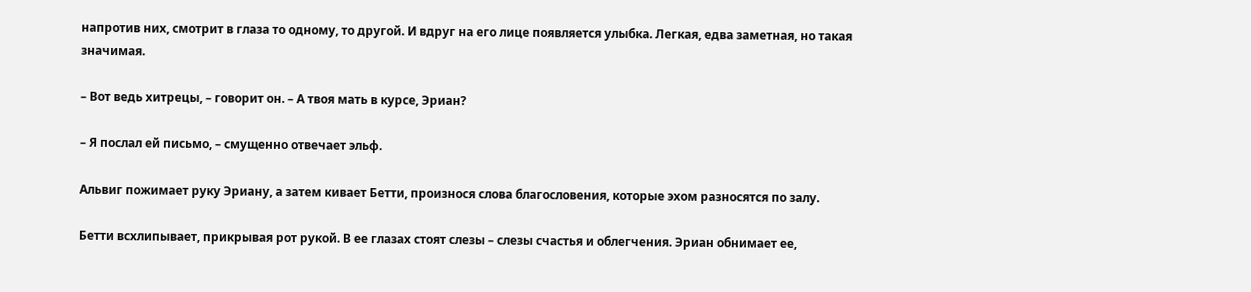напротив них, смотрит в глаза то одному, то другой. И вдруг на его лице появляется улыбка. Легкая, едва заметная, но такая значимая.

– Вот ведь хитрецы, – говорит он. – А твоя мать в курсе, Эриан?

– Я послал ей письмо, – смущенно отвечает эльф.

Альвиг пожимает руку Эриану, а затем кивает Бетти, произнося слова благословения, которые эхом разносятся по залу.

Бетти всхлипывает, прикрывая рот рукой. В ее глазах стоят слезы – слезы счастья и облегчения. Эриан обнимает ее,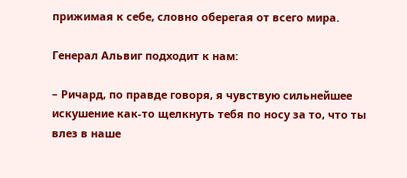прижимая к себе, словно оберегая от всего мира.

Генерал Альвиг подходит к нам:

– Ричард, по правде говоря, я чувствую сильнейшее искушение как-то щелкнуть тебя по носу за то, что ты влез в наше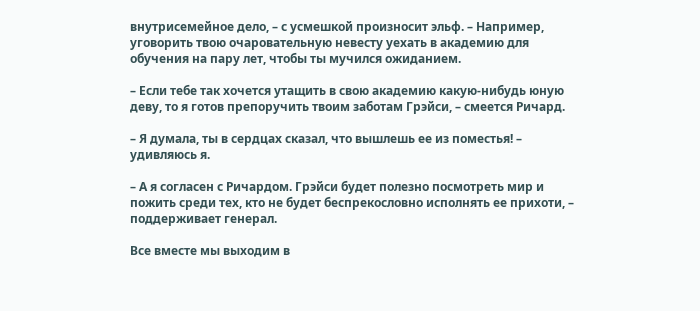внутрисемейное дело, – с усмешкой произносит эльф. – Например, уговорить твою очаровательную невесту уехать в академию для обучения на пару лет, чтобы ты мучился ожиданием.

– Если тебе так хочется утащить в свою академию какую-нибудь юную деву, то я готов препоручить твоим заботам Грэйси, – смеется Ричард.

– Я думала, ты в сердцах сказал, что вышлешь ее из поместья! – удивляюсь я.

– А я согласен с Ричардом. Грэйси будет полезно посмотреть мир и пожить среди тех, кто не будет беспрекословно исполнять ее прихоти, – поддерживает генерал.

Все вместе мы выходим в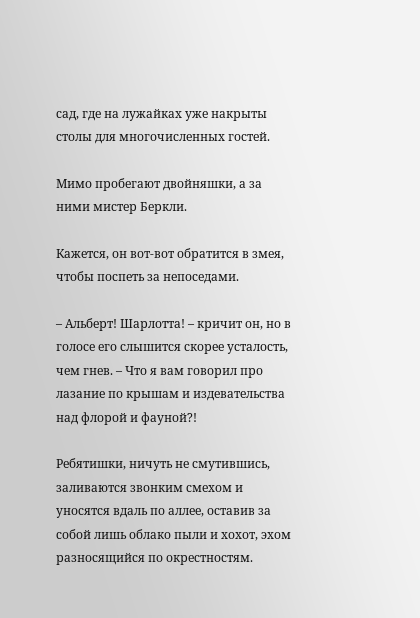сад, где на лужайках уже накрыты столы для многочисленных гостей.

Мимо пробегают двойняшки, а за ними мистер Беркли.

Кажется, он вот-вот обратится в змея, чтобы поспеть за непоседами.

– Альберт! Шарлотта! – кричит он, но в голосе его слышится скорее усталость, чем гнев. – Что я вам говорил про лазание по крышам и издевательства над флорой и фауной?!

Ребятишки, ничуть не смутившись, заливаются звонким смехом и уносятся вдаль по аллее, оставив за собой лишь облако пыли и хохот, эхом разносящийся по окрестностям.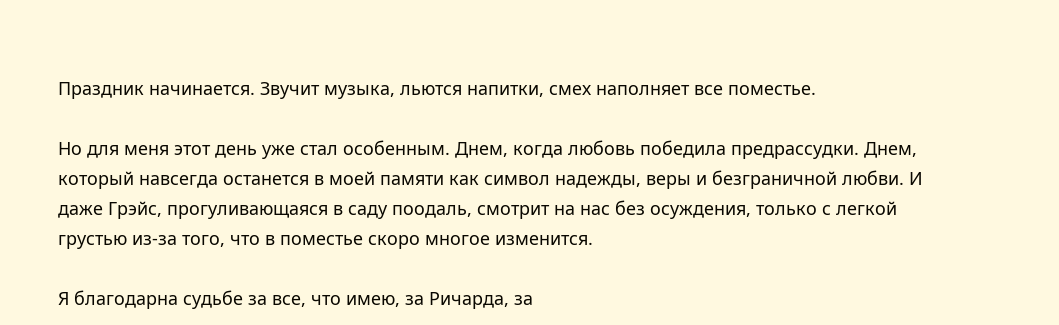Праздник начинается. Звучит музыка, льются напитки, смех наполняет все поместье.

Но для меня этот день уже стал особенным. Днем, когда любовь победила предрассудки. Днем, который навсегда останется в моей памяти как символ надежды, веры и безграничной любви. И даже Грэйс, прогуливающаяся в саду поодаль, смотрит на нас без осуждения, только с легкой грустью из-за того, что в поместье скоро многое изменится.

Я благодарна судьбе за все, что имею, за Ричарда, за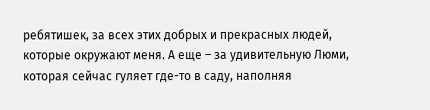ребятишек, за всех этих добрых и прекрасных людей, которые окружают меня. А еще – за удивительную Люми, которая сейчас гуляет где-то в саду, наполняя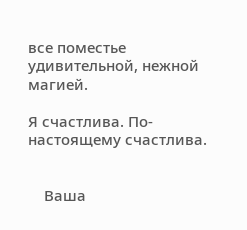все поместье удивительной, нежной магией.

Я счастлива. По-настоящему счастлива.


    Ваша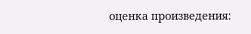оценка произведения: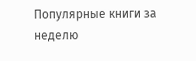Популярные книги за неделю